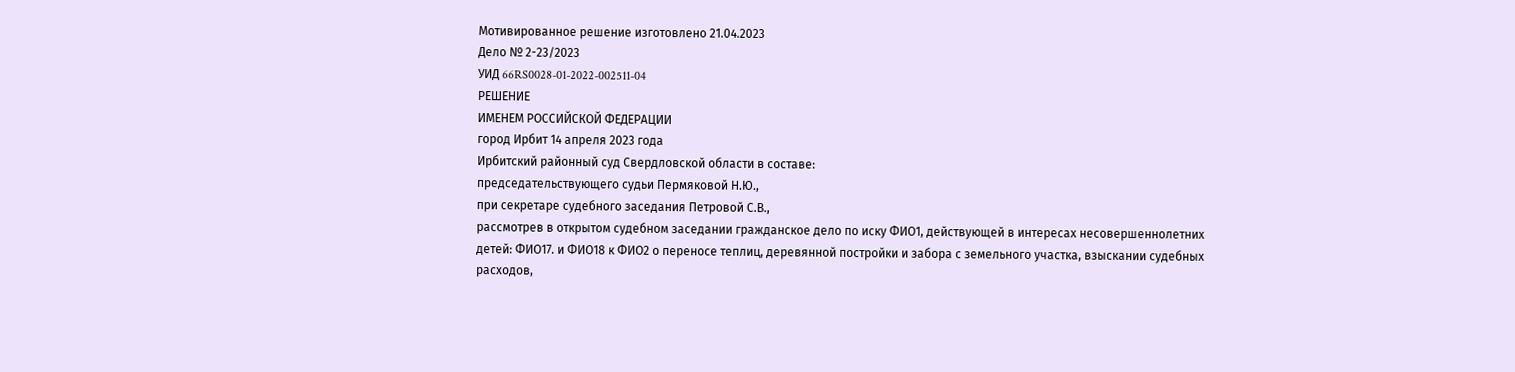Мотивированное решение изготовлено 21.04.2023
Дело № 2-23/2023
УИД 66RS0028-01-2022-002511-04
РЕШЕНИЕ
ИМЕНЕМ РОССИЙСКОЙ ФЕДЕРАЦИИ
город Ирбит 14 апреля 2023 года
Ирбитский районный суд Свердловской области в составе:
председательствующего судьи Пермяковой Н.Ю.,
при секретаре судебного заседания Петровой С.В.,
рассмотрев в открытом судебном заседании гражданское дело по иску ФИО1, действующей в интересах несовершеннолетних детей: ФИО17. и ФИО18 к ФИО2 о переносе теплиц, деревянной постройки и забора с земельного участка, взыскании судебных расходов,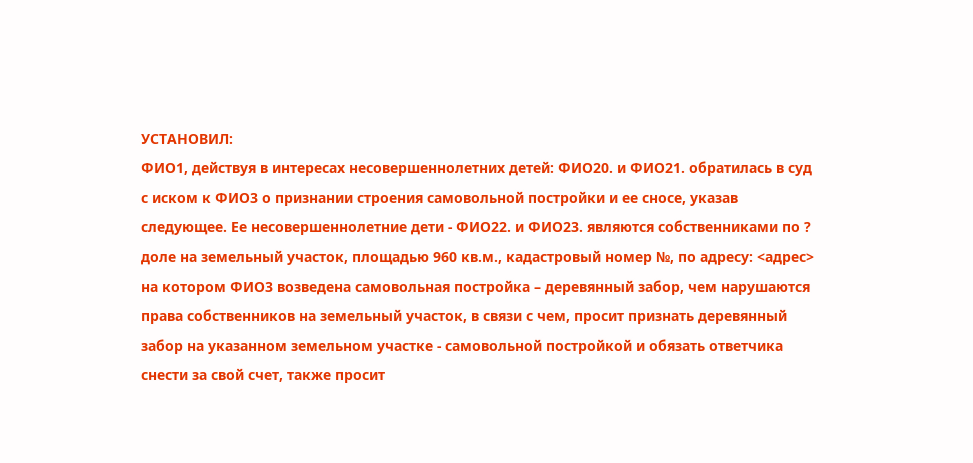УСТАНОВИЛ:
ФИО1, действуя в интересах несовершеннолетних детей: ФИО20. и ФИО21. обратилась в суд с иском к ФИО3 о признании строения самовольной постройки и ее сносе, указав следующее. Ее несовершеннолетние дети - ФИО22. и ФИО23. являются собственниками по ? доле на земельный участок, площадью 960 кв.м., кадастровый номер №, по адресу: <адрес> на котором ФИО3 возведена самовольная постройка – деревянный забор, чем нарушаются права собственников на земельный участок, в связи с чем, просит признать деревянный забор на указанном земельном участке - самовольной постройкой и обязать ответчика снести за свой счет, также просит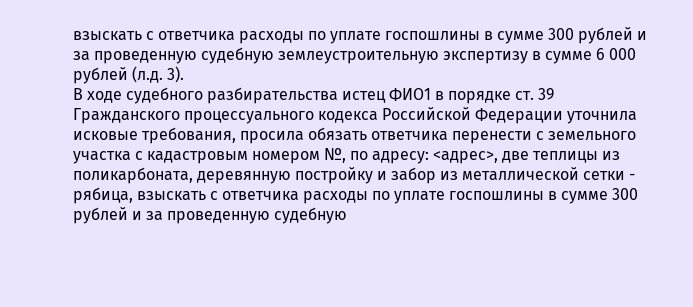взыскать с ответчика расходы по уплате госпошлины в сумме 300 рублей и за проведенную судебную землеустроительную экспертизу в сумме 6 000 рублей (л.д. 3).
В ходе судебного разбирательства истец ФИО1 в порядке ст. 39 Гражданского процессуального кодекса Российской Федерации уточнила исковые требования, просила обязать ответчика перенести с земельного участка с кадастровым номером №, по адресу: <адрес>, две теплицы из поликарбоната, деревянную постройку и забор из металлической сетки - рябица, взыскать с ответчика расходы по уплате госпошлины в сумме 300 рублей и за проведенную судебную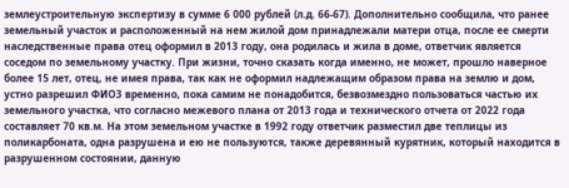землеустроительную экспертизу в сумме 6 000 рублей (л.д. 66-67). Дополнительно сообщила, что ранее земельный участок и расположенный на нем жилой дом принадлежали матери отца, после ее смерти наследственные права отец оформил в 2013 году, она родилась и жила в доме, ответчик является соседом по земельному участку. При жизни, точно сказать когда именно, не может, прошло наверное более 15 лет, отец, не имея права, так как не оформил надлежащим образом права на землю и дом, устно разрешил ФИО3 временно, пока самим не понадобится, безвозмездно пользоваться частью их земельного участка, что согласно межевого плана от 2013 года и технического отчета от 2022 года составляет 70 кв.м. На этом земельном участке в 1992 году ответчик разместил две теплицы из поликарбоната, одна разрушена и ею не пользуются, также деревянный курятник, который находится в разрушенном состоянии, данную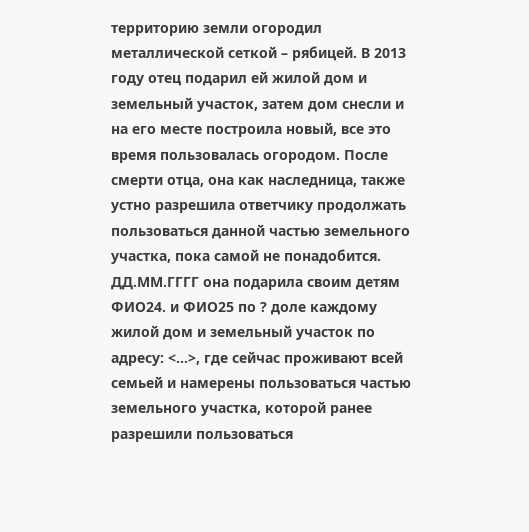территорию земли огородил металлической сеткой – рябицей. В 2013 году отец подарил ей жилой дом и земельный участок, затем дом снесли и на его месте построила новый, все это время пользовалась огородом. После смерти отца, она как наследница, также устно разрешила ответчику продолжать пользоваться данной частью земельного участка, пока самой не понадобится. ДД.ММ.ГГГГ она подарила своим детям ФИО24. и ФИО25 по ? доле каждому жилой дом и земельный участок по адресу: <...>, где сейчас проживают всей семьей и намерены пользоваться частью земельного участка, которой ранее разрешили пользоваться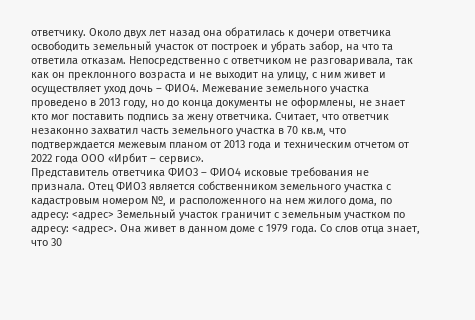ответчику. Около двух лет назад она обратилась к дочери ответчика освободить земельный участок от построек и убрать забор, на что та ответила отказам. Непосредственно с ответчиком не разговаривала, так как он преклонного возраста и не выходит на улицу, с ним живет и осуществляет уход дочь – ФИО4. Межевание земельного участка проведено в 2013 году, но до конца документы не оформлены, не знает кто мог поставить подпись за жену ответчика. Считает, что ответчик незаконно захватил часть земельного участка в 70 кв.м, что подтверждается межевым планом от 2013 года и техническим отчетом от 2022 года ООО «Ирбит – сервис».
Представитель ответчика ФИО3 – ФИО4 исковые требования не признала. Отец ФИО3 является собственником земельного участка с кадастровым номером №, и расположенного на нем жилого дома, по адресу: <адрес> Земельный участок граничит с земельным участком по адресу: <адрес>. Она живет в данном доме с 1979 года. Со слов отца знает, что 30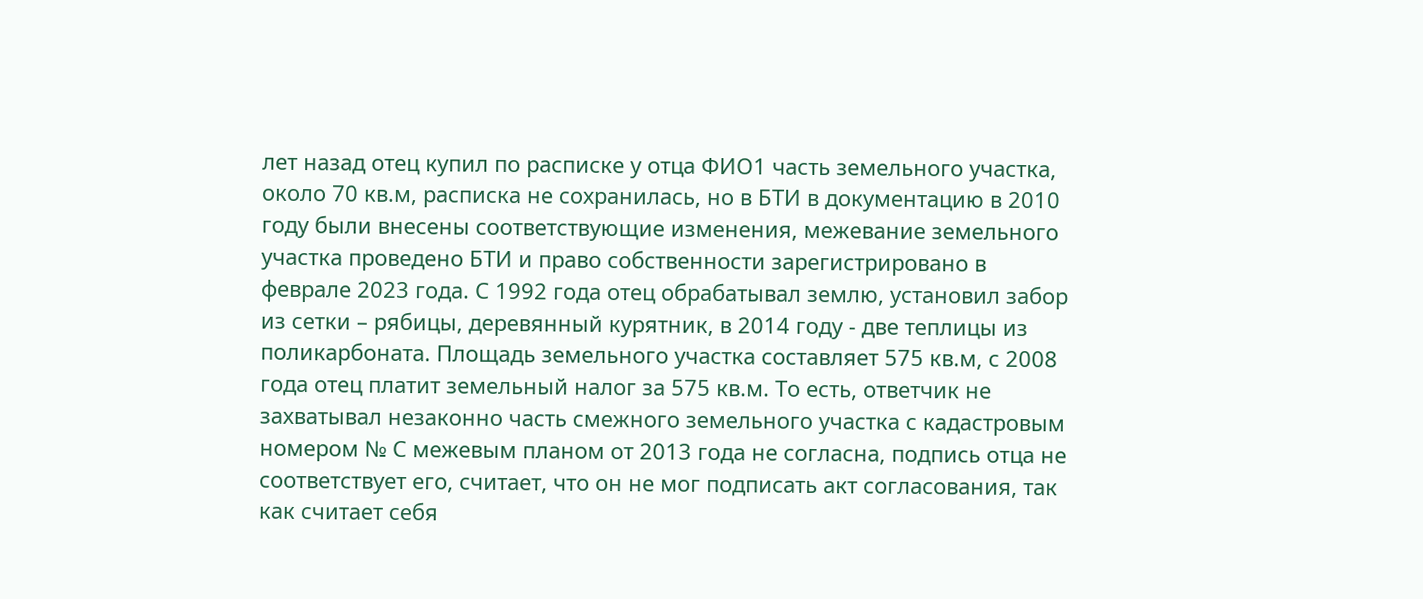лет назад отец купил по расписке у отца ФИО1 часть земельного участка, около 70 кв.м, расписка не сохранилась, но в БТИ в документацию в 2010 году были внесены соответствующие изменения, межевание земельного участка проведено БТИ и право собственности зарегистрировано в феврале 2023 года. С 1992 года отец обрабатывал землю, установил забор из сетки – рябицы, деревянный курятник, в 2014 году - две теплицы из поликарбоната. Площадь земельного участка составляет 575 кв.м, с 2008 года отец платит земельный налог за 575 кв.м. То есть, ответчик не захватывал незаконно часть смежного земельного участка с кадастровым номером № С межевым планом от 2013 года не согласна, подпись отца не соответствует его, считает, что он не мог подписать акт согласования, так как считает себя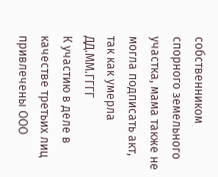собственником спорного земельного участка, мама также не могла подписать акт, так как умерла ДД.ММ.ГГГГ
К участию в деле в качестве третьих лиц привлечены ООО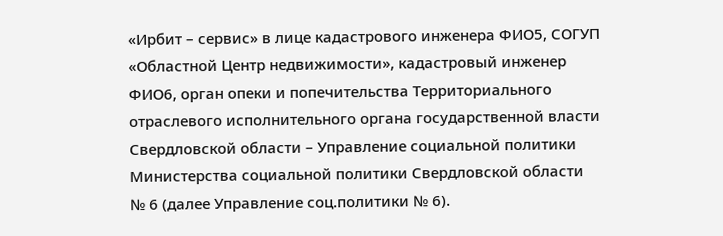«Ирбит – сервис» в лице кадастрового инженера ФИО5, СОГУП «Областной Центр недвижимости», кадастровый инженер ФИО6, орган опеки и попечительства Территориального отраслевого исполнительного органа государственной власти Свердловской области – Управление социальной политики Министерства социальной политики Свердловской области № 6 (далее Управление соц.политики № 6).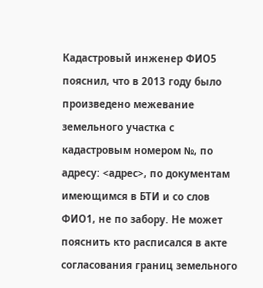Кадастровый инженер ФИО5 пояснил, что в 2013 году было произведено межевание земельного участка с кадастровым номером №, по адресу: <адрес>, по документам имеющимся в БТИ и со слов ФИО1, не по забору. Не может пояснить кто расписался в акте согласования границ земельного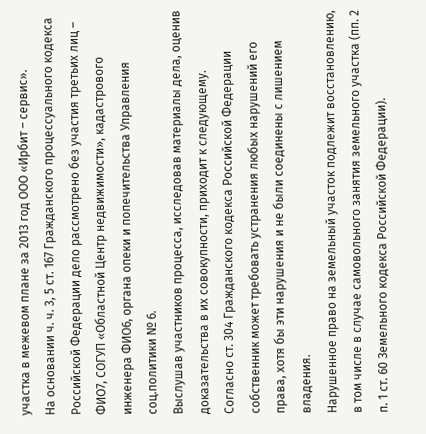участка в межевом плане за 2013 год ООО «Ирбит – сервис».
На основании ч. ч. 3, 5 ст. 167 Гражданского процессуального кодекса Российской Федерации дело рассмотрено без участия третьих лиц – ФИО7, СОГУП «Областной Центр недвижимости», кадастрового инженера ФИО6, органа опеки и попечительства Управления соц.политики № 6.
Выслушав участников процесса, исследовав материалы дела, оценив доказательства в их совокупности, приходит к следующему.
Согласно ст. 304 Гражданского кодекса Российской Федерации собственник может требовать устранения любых нарушений его права, хотя бы эти нарушения и не были соединены с лишением владения.
Нарушенное право на земельный участок подлежит восстановлению, в том числе в случае самовольного занятия земельного участка (пп. 2 п. 1 ст. 60 Земельного кодекса Российской Федерации).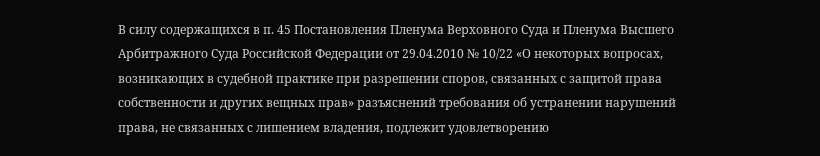В силу содержащихся в п. 45 Постановления Пленума Верховного Суда и Пленума Высшего Арбитражного Суда Российской Федерации от 29.04.2010 № 10/22 «О некоторых вопросах, возникающих в судебной практике при разрешении споров, связанных с защитой права собственности и других вещных прав» разъяснений требования об устранении нарушений права, не связанных с лишением владения, подлежит удовлетворению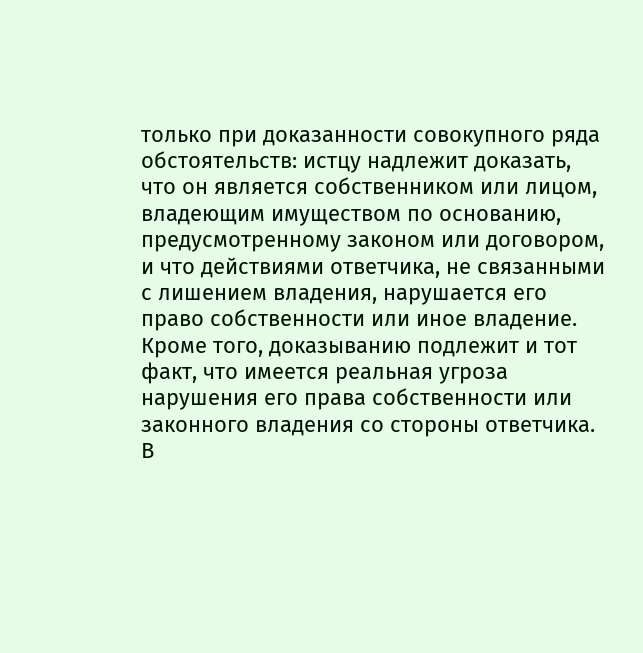только при доказанности совокупного ряда обстоятельств: истцу надлежит доказать, что он является собственником или лицом, владеющим имуществом по основанию, предусмотренному законом или договором, и что действиями ответчика, не связанными с лишением владения, нарушается его право собственности или иное владение. Кроме того, доказыванию подлежит и тот факт, что имеется реальная угроза нарушения его права собственности или законного владения со стороны ответчика.
В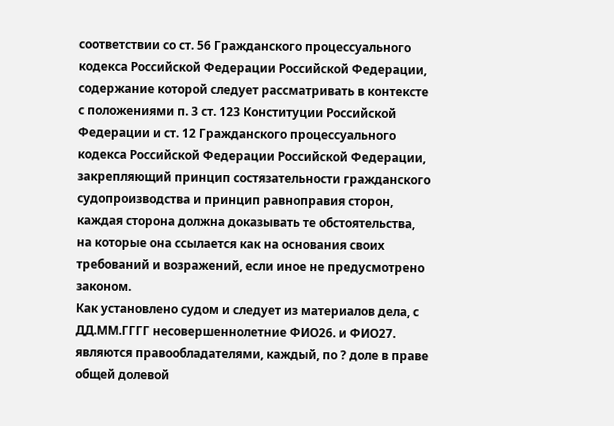соответствии со ст. 56 Гражданского процессуального кодекса Российской Федерации Российской Федерации, содержание которой следует рассматривать в контексте с положениями п. 3 ст. 123 Конституции Российской Федерации и ст. 12 Гражданского процессуального кодекса Российской Федерации Российской Федерации, закрепляющий принцип состязательности гражданского судопроизводства и принцип равноправия сторон, каждая сторона должна доказывать те обстоятельства, на которые она ссылается как на основания своих требований и возражений, если иное не предусмотрено законом.
Как установлено судом и следует из материалов дела, с ДД.ММ.ГГГГ несовершеннолетние ФИО26. и ФИО27. являются правообладателями, каждый, по ? доле в праве общей долевой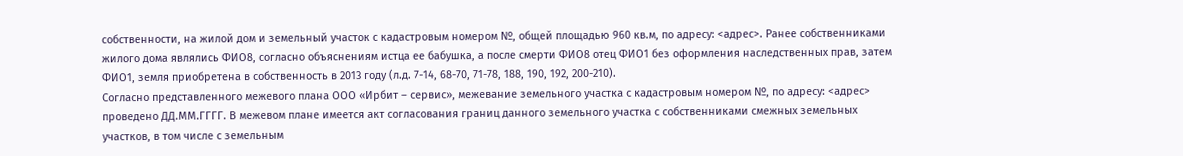собственности, на жилой дом и земельный участок с кадастровым номером №, общей площадью 960 кв.м, по адресу: <адрес>. Ранее собственниками жилого дома являлись ФИО8, согласно объяснениям истца ее бабушка, а после смерти ФИО8 отец ФИО1 без оформления наследственных прав, затем ФИО1, земля приобретена в собственность в 2013 году (л.д. 7-14, 68-70, 71-78, 188, 190, 192, 200-210).
Согласно представленного межевого плана ООО «Ирбит – сервис», межевание земельного участка с кадастровым номером №, по адресу: <адрес> проведено ДД.ММ.ГГГГ. В межевом плане имеется акт согласования границ данного земельного участка с собственниками смежных земельных участков, в том числе с земельным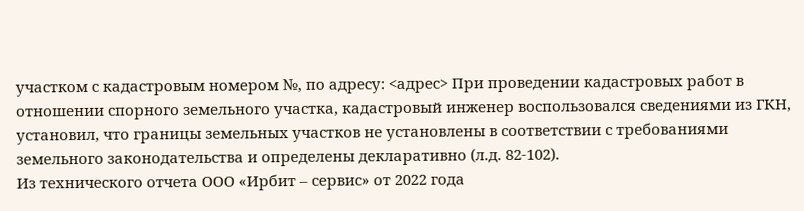участком с кадастровым номером №, по адресу: <адрес> При проведении кадастровых работ в отношении спорного земельного участка, кадастровый инженер воспользовался сведениями из ГКН, установил, что границы земельных участков не установлены в соответствии с требованиями земельного законодательства и определены декларативно (л.д. 82-102).
Из технического отчета ООО «Ирбит – сервис» от 2022 года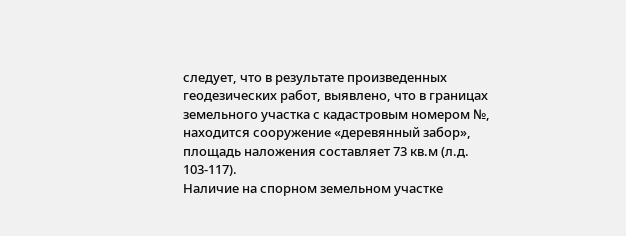следует, что в результате произведенных геодезических работ, выявлено, что в границах земельного участка с кадастровым номером №, находится сооружение «деревянный забор», площадь наложения составляет 73 кв.м (л.д. 103-117).
Наличие на спорном земельном участке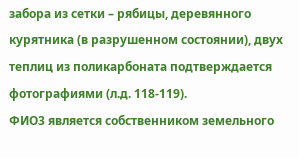забора из сетки – рябицы, деревянного курятника (в разрушенном состоянии), двух теплиц из поликарбоната подтверждается фотографиями (л.д. 118-119).
ФИО3 является собственником земельного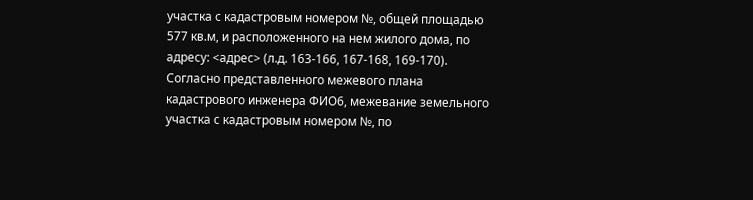участка с кадастровым номером №, общей площадью 577 кв.м, и расположенного на нем жилого дома, по адресу: <адрес> (л.д. 163-166, 167-168, 169-170).
Согласно представленного межевого плана кадастрового инженера ФИО6, межевание земельного участка с кадастровым номером №, по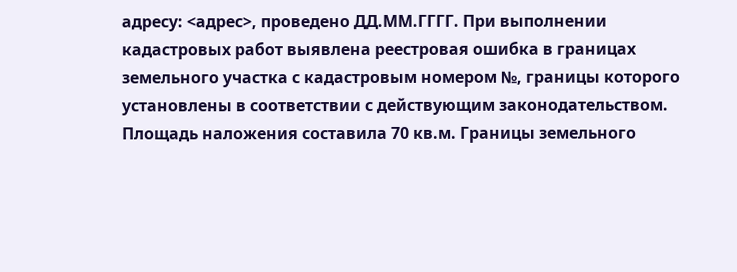адресу: <адрес>, проведено ДД.ММ.ГГГГ. При выполнении кадастровых работ выявлена реестровая ошибка в границах земельного участка с кадастровым номером №, границы которого установлены в соответствии с действующим законодательством. Площадь наложения составила 70 кв.м. Границы земельного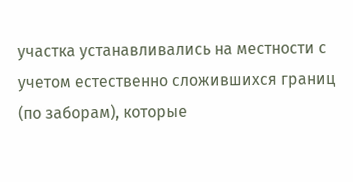участка устанавливались на местности с учетом естественно сложившихся границ (по заборам), которые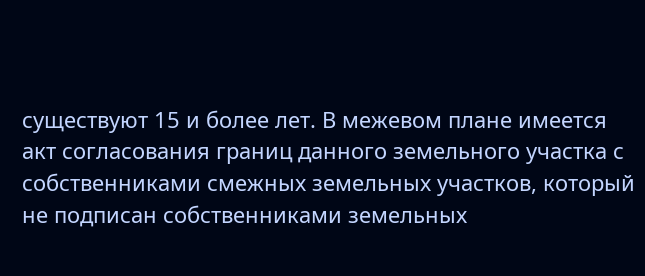существуют 15 и более лет. В межевом плане имеется акт согласования границ данного земельного участка с собственниками смежных земельных участков, который не подписан собственниками земельных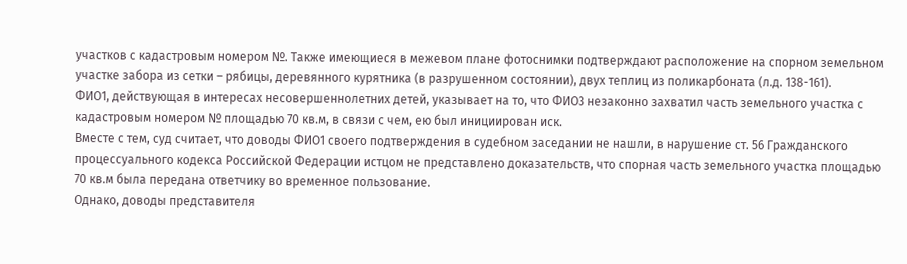участков с кадастровым номером №. Также имеющиеся в межевом плане фотоснимки подтверждают расположение на спорном земельном участке забора из сетки – рябицы, деревянного курятника (в разрушенном состоянии), двух теплиц из поликарбоната (л.д. 138-161).
ФИО1, действующая в интересах несовершеннолетних детей, указывает на то, что ФИО3 незаконно захватил часть земельного участка с кадастровым номером № площадью 70 кв.м, в связи с чем, ею был инициирован иск.
Вместе с тем, суд считает, что доводы ФИО1 своего подтверждения в судебном заседании не нашли, в нарушение ст. 56 Гражданского процессуального кодекса Российской Федерации истцом не представлено доказательств, что спорная часть земельного участка площадью 70 кв.м была передана ответчику во временное пользование.
Однако, доводы представителя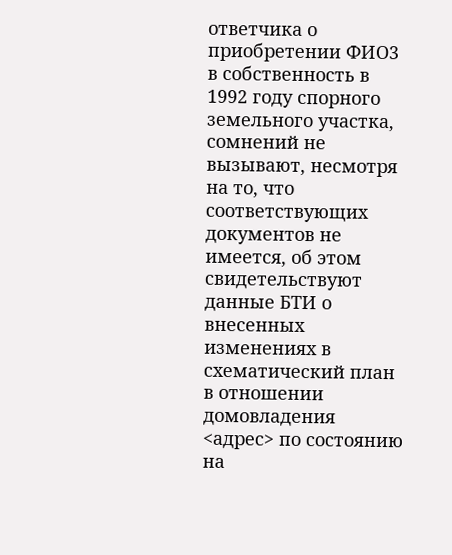ответчика о приобретении ФИО3 в собственность в 1992 году спорного земельного участка, сомнений не вызывают, несмотря на то, что соответствующих документов не имеется, об этом свидетельствуют данные БТИ о внесенных изменениях в схематический план в отношении домовладения <адрес> по состоянию на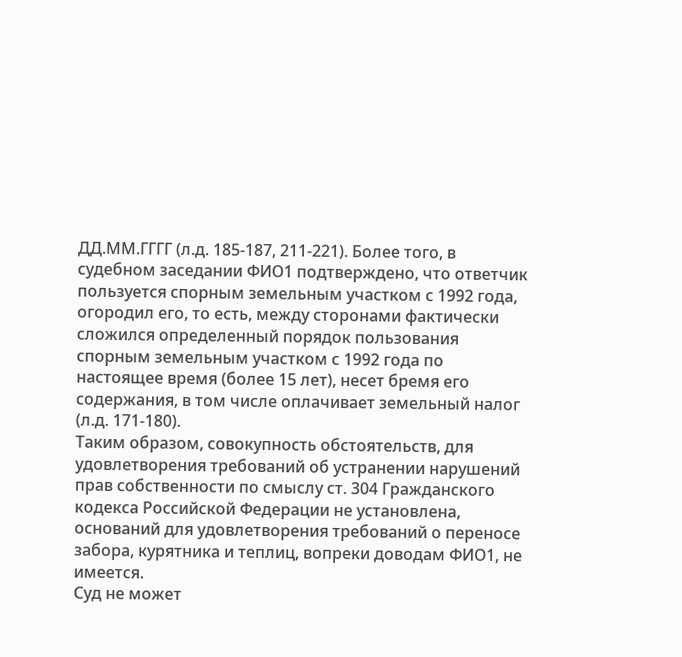ДД.ММ.ГГГГ (л.д. 185-187, 211-221). Более того, в судебном заседании ФИО1 подтверждено, что ответчик пользуется спорным земельным участком с 1992 года, огородил его, то есть, между сторонами фактически сложился определенный порядок пользования спорным земельным участком с 1992 года по настоящее время (более 15 лет), несет бремя его содержания, в том числе оплачивает земельный налог (л.д. 171-180).
Таким образом, совокупность обстоятельств, для удовлетворения требований об устранении нарушений прав собственности по смыслу ст. 304 Гражданского кодекса Российской Федерации не установлена, оснований для удовлетворения требований о переносе забора, курятника и теплиц, вопреки доводам ФИО1, не имеется.
Суд не может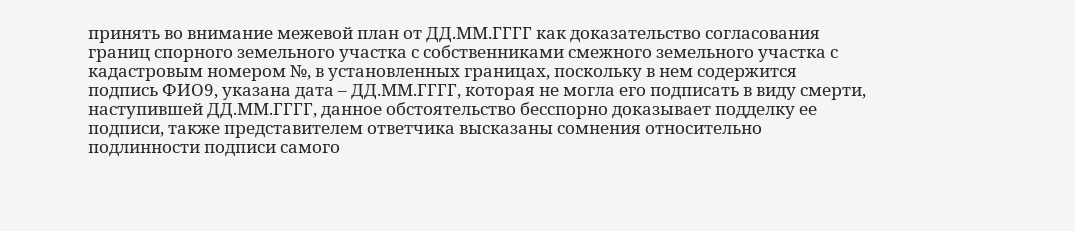принять во внимание межевой план от ДД.ММ.ГГГГ как доказательство согласования границ спорного земельного участка с собственниками смежного земельного участка с кадастровым номером №, в установленных границах, поскольку в нем содержится подпись ФИО9, указана дата – ДД.ММ.ГГГГ, которая не могла его подписать в виду смерти, наступившей ДД.ММ.ГГГГ, данное обстоятельство бесспорно доказывает подделку ее подписи, также представителем ответчика высказаны сомнения относительно подлинности подписи самого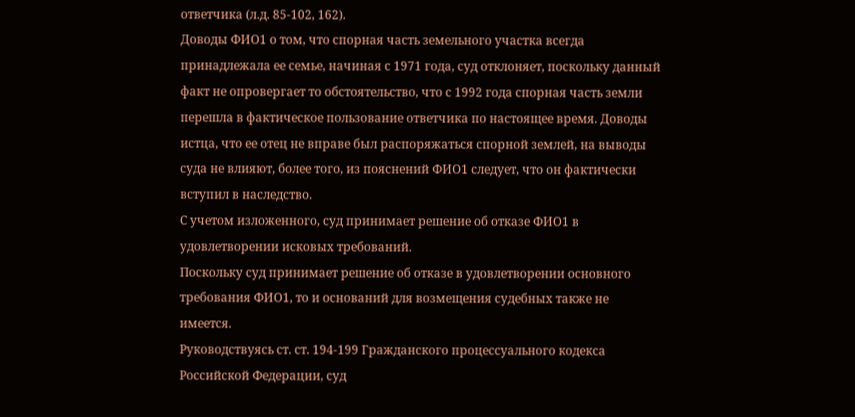ответчика (л.д. 85-102, 162).
Доводы ФИО1 о том, что спорная часть земельного участка всегда принадлежала ее семье, начиная с 1971 года, суд отклоняет, поскольку данный факт не опровергает то обстоятельство, что с 1992 года спорная часть земли перешла в фактическое пользование ответчика по настоящее время. Доводы истца, что ее отец не вправе был распоряжаться спорной землей, на выводы суда не влияют, более того, из пояснений ФИО1 следует, что он фактически вступил в наследство.
С учетом изложенного, суд принимает решение об отказе ФИО1 в удовлетворении исковых требований.
Поскольку суд принимает решение об отказе в удовлетворении основного требования ФИО1, то и оснований для возмещения судебных также не имеется.
Руководствуясь ст. ст. 194-199 Гражданского процессуального кодекса Российской Федерации, суд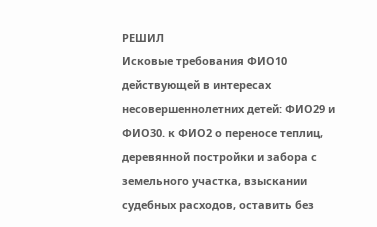РЕШИЛ
Исковые требования ФИО10 действующей в интересах несовершеннолетних детей: ФИО29 и ФИО30. к ФИО2 о переносе теплиц, деревянной постройки и забора с земельного участка, взыскании судебных расходов, оставить без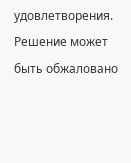удовлетворения.
Решение может быть обжаловано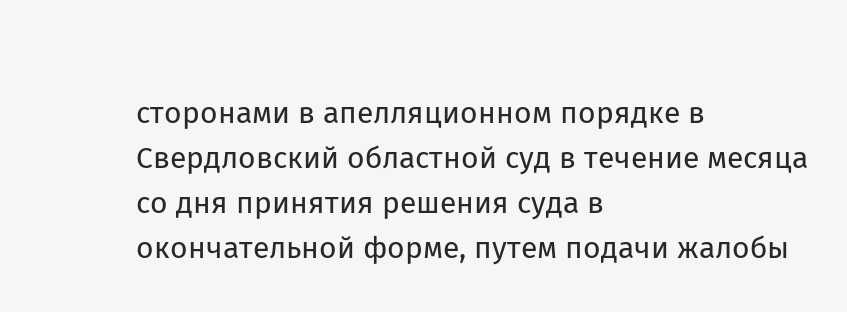сторонами в апелляционном порядке в Свердловский областной суд в течение месяца со дня принятия решения суда в окончательной форме, путем подачи жалобы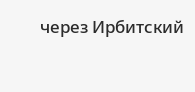через Ирбитский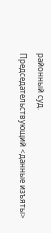районный суд.
Председательствующий <данные изъяты>